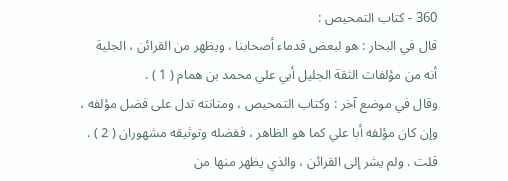360 - كتاب التمحيص :
قال في البحار : هو لبعض قدماء أصحابنا ، ويظهر من القرائن ، الجلية
أنه من مؤلفات الثقة الجليل أبي علي محمد بن همام ( 1 ) .
وقال في موضع آخر : وكتاب التمحيص ، ومتانته تدل على فضل مؤلفه ،
وإن كان مؤلفه أبا علي كما هو الظاهر ، ففضله وتوثيقه مشهوران ( 2 ) .
قلت . ولم يشر إلى القرائن ، والذي يظهر منها من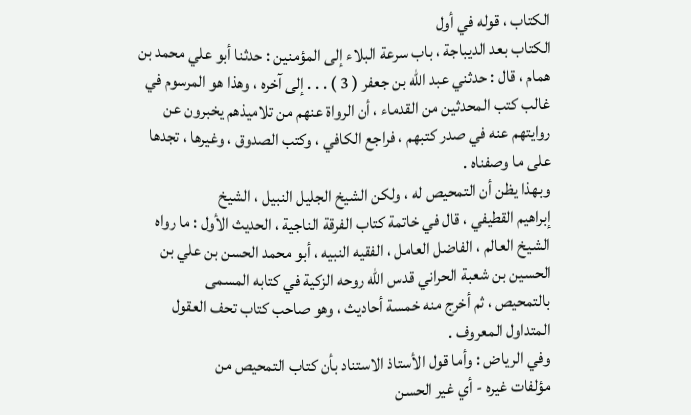الكتاب ، قوله في أول
الكتاب بعد الديباجة ، باب سرعة البلاء إلى المؤمنين : حدثنا أبو علي محمد بن
همام ، قال : حدثني عبد الله بن جعفر ( 3 ) . . . إلى آخره ، وهذا هو المرسوم في
غالب كتب المحدثين من القدماء ، أن الرواة عنهم من تلاميذهم يخبرون عن
روايتهم عنه في صدر كتبهم ، فراجع الكافي ، وكتب الصدوق ، وغيرها ، تجدها
على ما وصفناه .
وبهذا يظن أن التمحيص له ، ولكن الشيخ الجليل النبيل ، الشيخ
إبراهيم القطيفي ، قال في خاتمة كتاب الفرقة الناجية ، الحديث الأول : ما رواه
الشيخ العالم ، الفاضل العامل ، الفقيه النبيه ، أبو محمد الحسن بن علي بن
الحسين بن شعبة الحراني قدس الله روحه الزكية في كتابه المسمى
بالتمحيص ، ثم أخرج منه خمسة أحاديث ، وهو صاحب كتاب تحف العقول
المتداول المعروف .
وفي الرياض : وأما قول الأستاذ الاستناد بأن كتاب التمحيص من
مؤلفات غيره - أي غير الحسن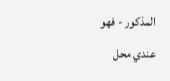المذكور - فهو عندي محل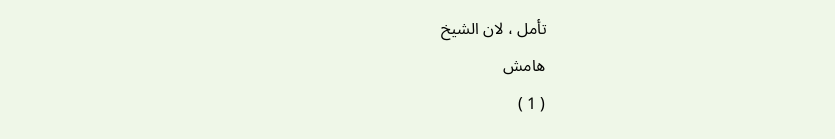تأمل ، لان الشيخ
هامش
( 1 )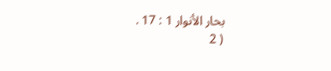بحار الأنوار 1 : 17 .
( 2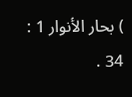) بحار الأنوار 1 : 34 .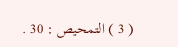( 3 ) التمحيص : 30 .